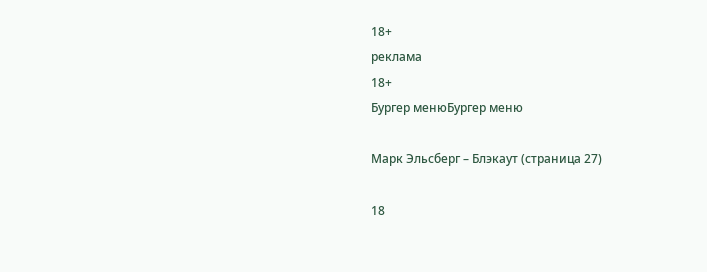18+
реклама
18+
Бургер менюБургер меню

Марк Эльсберг – Блэкаут (страница 27)

18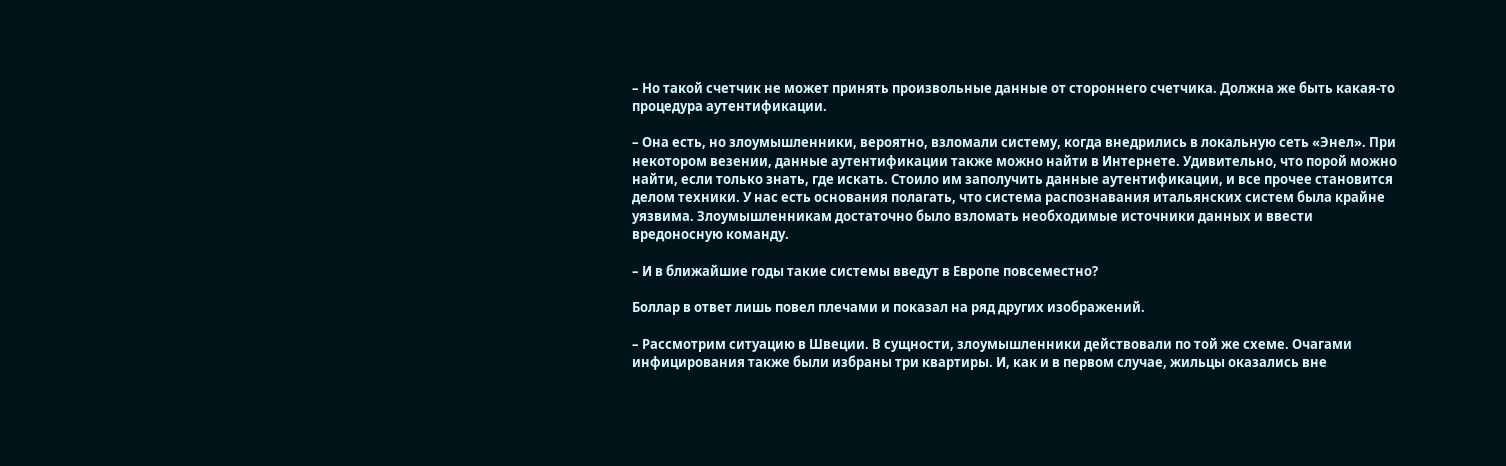– Но такой счетчик не может принять произвольные данные от стороннего счетчика. Должна же быть какая-то процедура аутентификации.

– Она есть, но злоумышленники, вероятно, взломали систему, когда внедрились в локальную сеть «Энел». При некотором везении, данные аутентификации также можно найти в Интернете. Удивительно, что порой можно найти, если только знать, где искать. Стоило им заполучить данные аутентификации, и все прочее становится делом техники. У нас есть основания полагать, что система распознавания итальянских систем была крайне уязвима. Злоумышленникам достаточно было взломать необходимые источники данных и ввести вредоносную команду.

– И в ближайшие годы такие системы введут в Европе повсеместно?

Боллар в ответ лишь повел плечами и показал на ряд других изображений.

– Рассмотрим ситуацию в Швеции. В сущности, злоумышленники действовали по той же схеме. Очагами инфицирования также были избраны три квартиры. И, как и в первом случае, жильцы оказались вне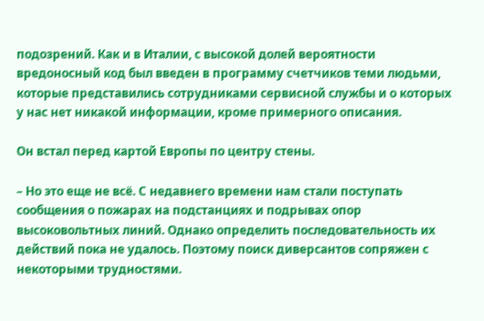подозрений. Как и в Италии, с высокой долей вероятности вредоносный код был введен в программу счетчиков теми людьми, которые представились сотрудниками сервисной службы и о которых у нас нет никакой информации, кроме примерного описания.

Он встал перед картой Европы по центру стены.

– Но это еще не всё. С недавнего времени нам стали поступать сообщения о пожарах на подстанциях и подрывах опор высоковольтных линий. Однако определить последовательность их действий пока не удалось. Поэтому поиск диверсантов сопряжен с некоторыми трудностями.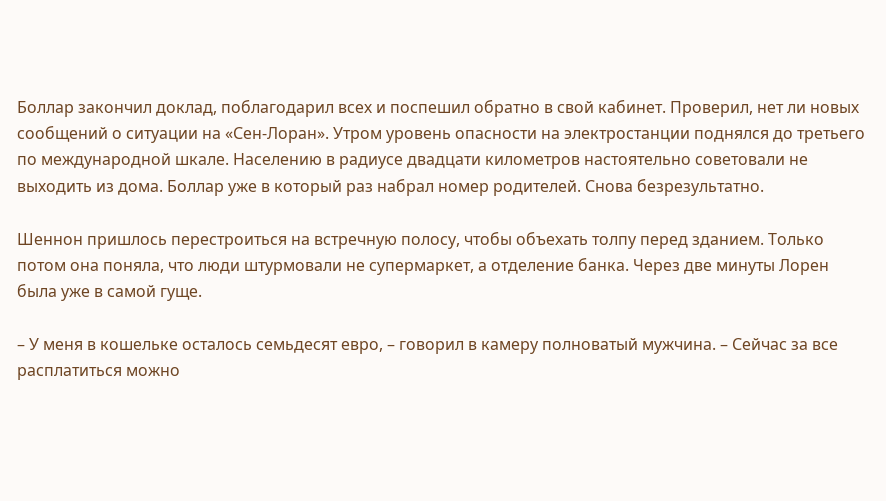Боллар закончил доклад, поблагодарил всех и поспешил обратно в свой кабинет. Проверил, нет ли новых сообщений о ситуации на «Сен-Лоран». Утром уровень опасности на электростанции поднялся до третьего по международной шкале. Населению в радиусе двадцати километров настоятельно советовали не выходить из дома. Боллар уже в который раз набрал номер родителей. Снова безрезультатно.

Шеннон пришлось перестроиться на встречную полосу, чтобы объехать толпу перед зданием. Только потом она поняла, что люди штурмовали не супермаркет, а отделение банка. Через две минуты Лорен была уже в самой гуще.

– У меня в кошельке осталось семьдесят евро, – говорил в камеру полноватый мужчина. – Сейчас за все расплатиться можно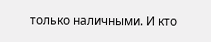только наличными. И кто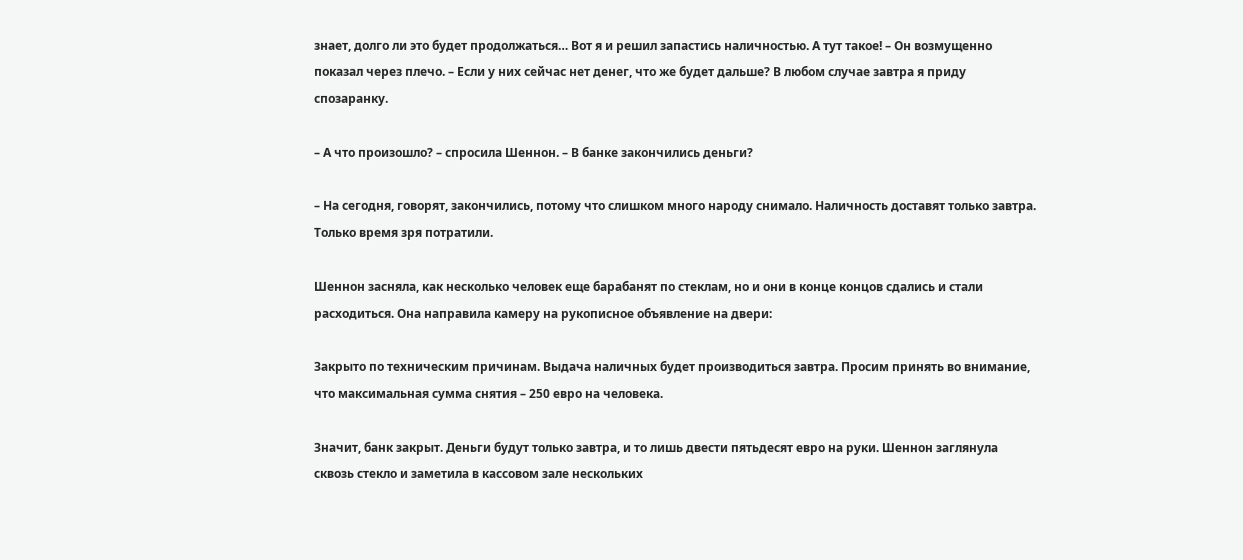знает, долго ли это будет продолжаться… Вот я и решил запастись наличностью. А тут такое! – Он возмущенно показал через плечо. – Если у них сейчас нет денег, что же будет дальше? В любом случае завтра я приду спозаранку.

– А что произошло? – спросила Шеннон. – В банке закончились деньги?

– На сегодня, говорят, закончились, потому что слишком много народу снимало. Наличность доставят только завтра. Только время зря потратили.

Шеннон засняла, как несколько человек еще барабанят по стеклам, но и они в конце концов сдались и стали расходиться. Она направила камеру на рукописное объявление на двери:

Закрыто по техническим причинам. Выдача наличных будет производиться завтра. Просим принять во внимание, что максимальная сумма снятия – 250 евро на человека.

Значит, банк закрыт. Деньги будут только завтра, и то лишь двести пятьдесят евро на руки. Шеннон заглянула сквозь стекло и заметила в кассовом зале нескольких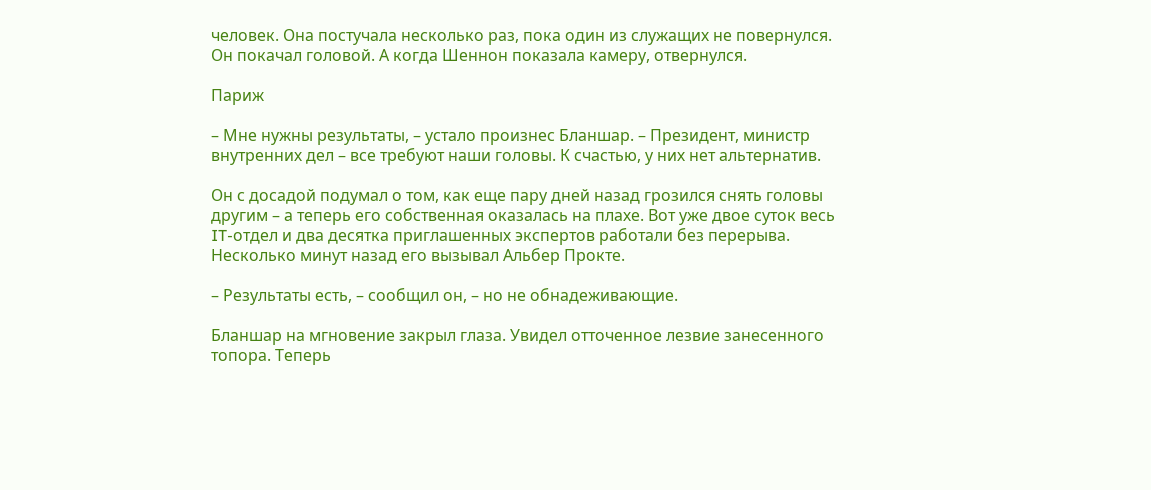человек. Она постучала несколько раз, пока один из служащих не повернулся. Он покачал головой. А когда Шеннон показала камеру, отвернулся.

Париж

– Мне нужны результаты, – устало произнес Бланшар. – Президент, министр внутренних дел – все требуют наши головы. К счастью, у них нет альтернатив.

Он с досадой подумал о том, как еще пару дней назад грозился снять головы другим – а теперь его собственная оказалась на плахе. Вот уже двое суток весь IT-отдел и два десятка приглашенных экспертов работали без перерыва. Несколько минут назад его вызывал Альбер Прокте.

– Результаты есть, – сообщил он, – но не обнадеживающие.

Бланшар на мгновение закрыл глаза. Увидел отточенное лезвие занесенного топора. Теперь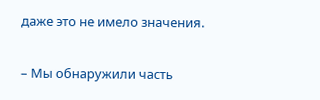даже это не имело значения.

– Мы обнаружили часть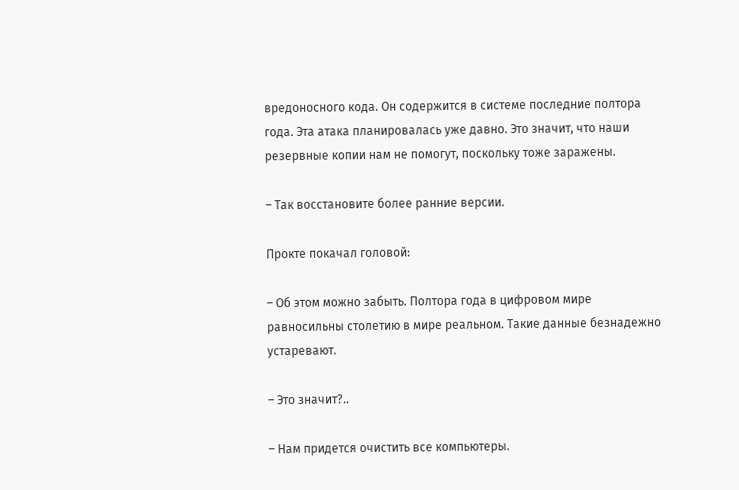вредоносного кода. Он содержится в системе последние полтора года. Эта атака планировалась уже давно. Это значит, что наши резервные копии нам не помогут, поскольку тоже заражены.

– Так восстановите более ранние версии.

Прокте покачал головой:

– Об этом можно забыть. Полтора года в цифровом мире равносильны столетию в мире реальном. Такие данные безнадежно устаревают.

– Это значит?..

– Нам придется очистить все компьютеры.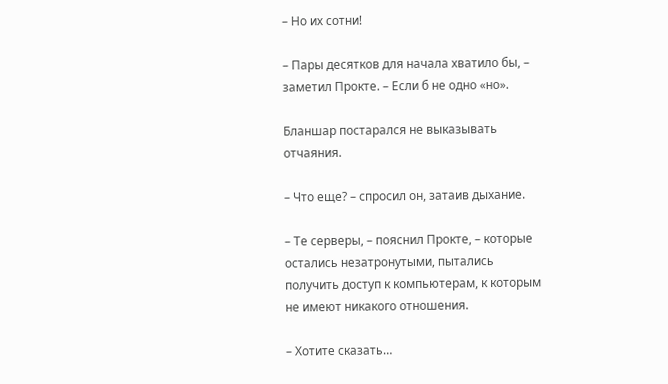– Но их сотни!

– Пары десятков для начала хватило бы, – заметил Прокте. – Если б не одно «но».

Бланшар постарался не выказывать отчаяния.

– Что еще? – спросил он, затаив дыхание.

– Те серверы, – пояснил Прокте, – которые остались незатронутыми, пытались получить доступ к компьютерам, к которым не имеют никакого отношения.

– Хотите сказать…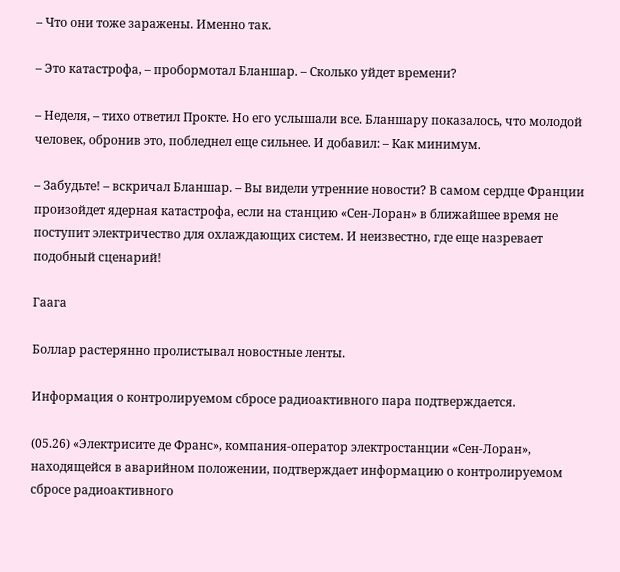– Что они тоже заражены. Именно так.

– Это катастрофа, – пробормотал Бланшар. – Сколько уйдет времени?

– Неделя, – тихо ответил Прокте. Но его услышали все. Бланшару показалось, что молодой человек, обронив это, побледнел еще сильнее. И добавил: – Как минимум.

– Забудьте! – вскричал Бланшар. – Вы видели утренние новости? В самом сердце Франции произойдет ядерная катастрофа, если на станцию «Сен-Лоран» в ближайшее время не поступит электричество для охлаждающих систем. И неизвестно, где еще назревает подобный сценарий!

Гаага

Боллар растерянно пролистывал новостные ленты.

Информация о контролируемом сбросе радиоактивного пара подтверждается.

(05.26) «Электрисите де Франс», компания-оператор электростанции «Сен-Лоран», находящейся в аварийном положении, подтверждает информацию о контролируемом сбросе радиоактивного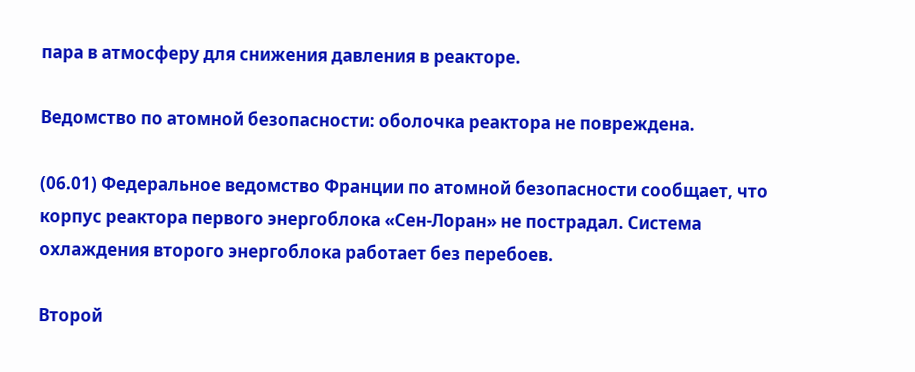пара в атмосферу для снижения давления в реакторе.

Ведомство по атомной безопасности: оболочка реактора не повреждена.

(06.01) Федеральное ведомство Франции по атомной безопасности сообщает, что корпус реактора первого энергоблока «Сен-Лоран» не пострадал. Система охлаждения второго энергоблока работает без перебоев.

Второй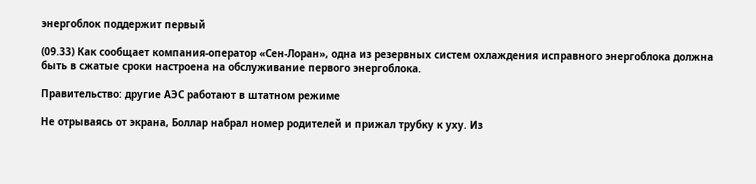энергоблок поддержит первый

(09.33) Как сообщает компания-оператор «Сен-Лоран», одна из резервных систем охлаждения исправного энергоблока должна быть в сжатые сроки настроена на обслуживание первого энергоблока.

Правительство: другие АЭС работают в штатном режиме

Не отрываясь от экрана, Боллар набрал номер родителей и прижал трубку к уху. Из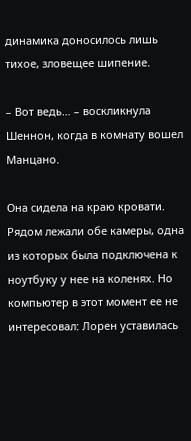динамика доносилось лишь тихое, зловещее шипение.

– Вот ведь… – воскликнула Шеннон, когда в комнату вошел Манцано.

Она сидела на краю кровати. Рядом лежали обе камеры, одна из которых была подключена к ноутбуку у нее на коленях. Но компьютер в этот момент ее не интересовал: Лорен уставилась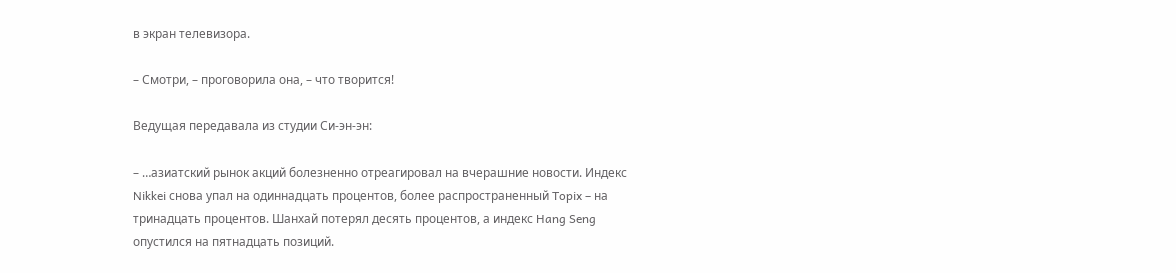в экран телевизора.

– Смотри, – проговорила она, – что творится!

Ведущая передавала из студии Си-эн-эн:

– …азиатский рынок акций болезненно отреагировал на вчерашние новости. Индекс Nikkei снова упал на одиннадцать процентов, более распространенный Topix – на тринадцать процентов. Шанхай потерял десять процентов, а индекс Hang Seng опустился на пятнадцать позиций.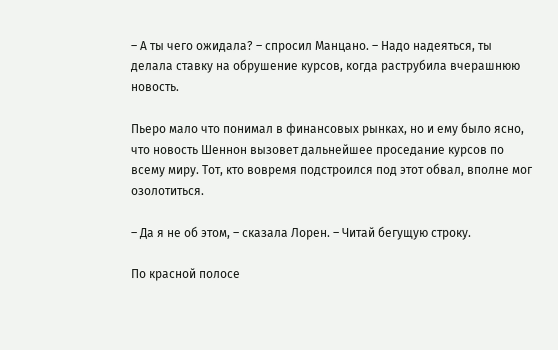– А ты чего ожидала? – спросил Манцано. – Надо надеяться, ты делала ставку на обрушение курсов, когда раструбила вчерашнюю новость.

Пьеро мало что понимал в финансовых рынках, но и ему было ясно, что новость Шеннон вызовет дальнейшее проседание курсов по всему миру. Тот, кто вовремя подстроился под этот обвал, вполне мог озолотиться.

– Да я не об этом, – сказала Лорен. – Читай бегущую строку.

По красной полосе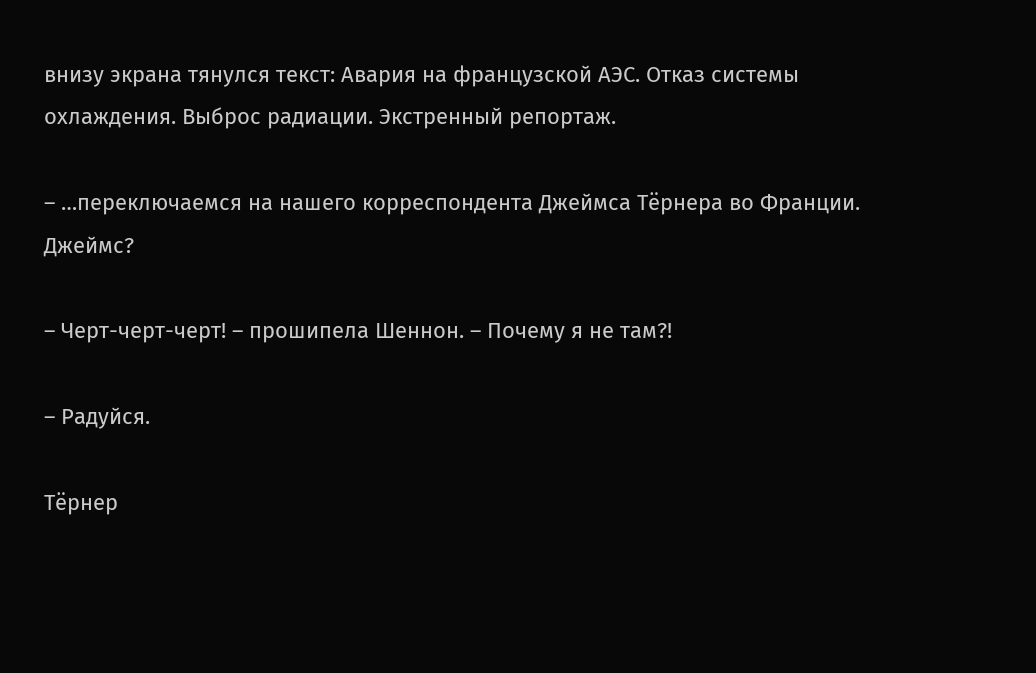внизу экрана тянулся текст: Авария на французской АЭС. Отказ системы охлаждения. Выброс радиации. Экстренный репортаж.

– …переключаемся на нашего корреспондента Джеймса Тёрнера во Франции. Джеймс?

– Черт-черт-черт! – прошипела Шеннон. – Почему я не там?!

– Радуйся.

Тёрнер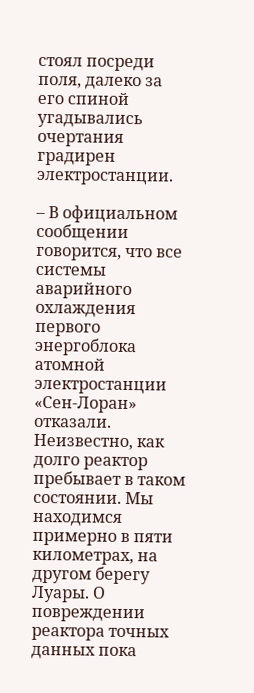стоял посреди поля, далеко за его спиной угадывались очертания градирен электростанции.

– В официальном сообщении говорится, что все системы аварийного охлаждения первого энергоблока атомной электростанции «Сен-Лоран» отказали. Неизвестно, как долго реактор пребывает в таком состоянии. Мы находимся примерно в пяти километрах, на другом берегу Луары. О повреждении реактора точных данных пока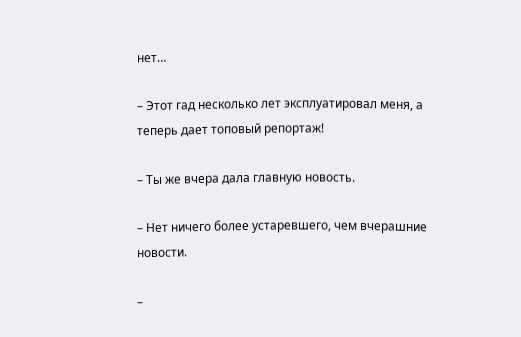нет…

– Этот гад несколько лет эксплуатировал меня, а теперь дает топовый репортаж!

– Ты же вчера дала главную новость.

– Нет ничего более устаревшего, чем вчерашние новости.

–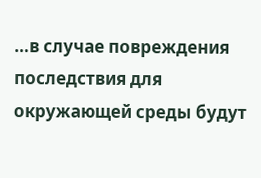…в случае повреждения последствия для окружающей среды будут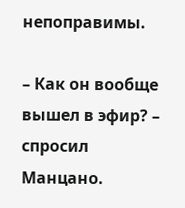непоправимы.

– Как он вообще вышел в эфир? – спросил Манцано.